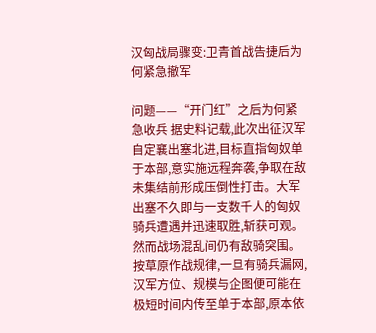汉匈战局骤变:卫青首战告捷后为何紧急撤军

问题——“开门红”之后为何紧急收兵 据史料记载,此次出征汉军自定襄出塞北进,目标直指匈奴单于本部,意实施远程奔袭,争取在敌未集结前形成压倒性打击。大军出塞不久即与一支数千人的匈奴骑兵遭遇并迅速取胜,斩获可观。然而战场混乱间仍有敌骑突围。按草原作战规律,一旦有骑兵漏网,汉军方位、规模与企图便可能在极短时间内传至单于本部,原本依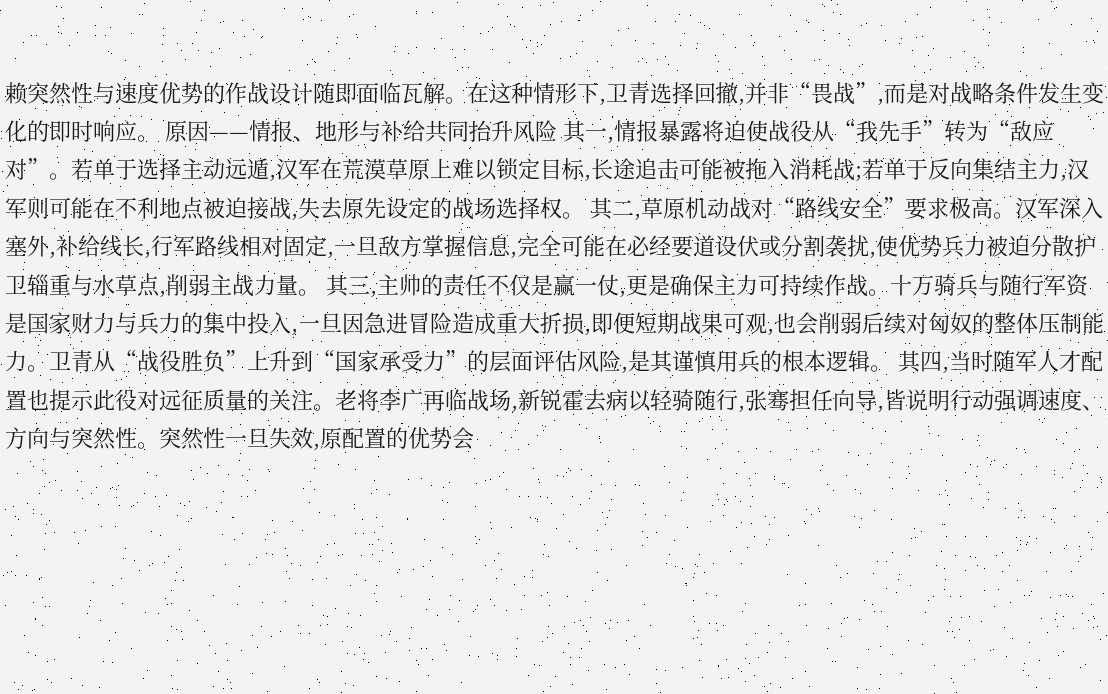赖突然性与速度优势的作战设计随即面临瓦解。在这种情形下,卫青选择回撤,并非“畏战”,而是对战略条件发生变化的即时响应。 原因——情报、地形与补给共同抬升风险 其一,情报暴露将迫使战役从“我先手”转为“敌应对”。若单于选择主动远遁,汉军在荒漠草原上难以锁定目标,长途追击可能被拖入消耗战;若单于反向集结主力,汉军则可能在不利地点被迫接战,失去原先设定的战场选择权。 其二,草原机动战对“路线安全”要求极高。汉军深入塞外,补给线长,行军路线相对固定,一旦敌方掌握信息,完全可能在必经要道设伏或分割袭扰,使优势兵力被迫分散护卫辎重与水草点,削弱主战力量。 其三,主帅的责任不仅是赢一仗,更是确保主力可持续作战。十万骑兵与随行军资是国家财力与兵力的集中投入,一旦因急进冒险造成重大折损,即便短期战果可观,也会削弱后续对匈奴的整体压制能力。卫青从“战役胜负”上升到“国家承受力”的层面评估风险,是其谨慎用兵的根本逻辑。 其四,当时随军人才配置也提示此役对远征质量的关注。老将李广再临战场,新锐霍去病以轻骑随行,张骞担任向导,皆说明行动强调速度、方向与突然性。突然性一旦失效,原配置的优势会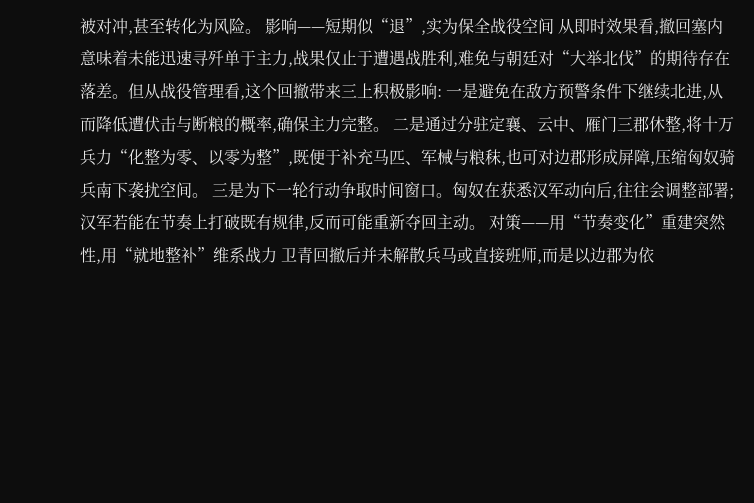被对冲,甚至转化为风险。 影响——短期似“退”,实为保全战役空间 从即时效果看,撤回塞内意味着未能迅速寻歼单于主力,战果仅止于遭遇战胜利,难免与朝廷对“大举北伐”的期待存在落差。但从战役管理看,这个回撤带来三上积极影响: 一是避免在敌方预警条件下继续北进,从而降低遭伏击与断粮的概率,确保主力完整。 二是通过分驻定襄、云中、雁门三郡休整,将十万兵力“化整为零、以零为整”,既便于补充马匹、军械与粮秣,也可对边郡形成屏障,压缩匈奴骑兵南下袭扰空间。 三是为下一轮行动争取时间窗口。匈奴在获悉汉军动向后,往往会调整部署;汉军若能在节奏上打破既有规律,反而可能重新夺回主动。 对策——用“节奏变化”重建突然性,用“就地整补”维系战力 卫青回撤后并未解散兵马或直接班师,而是以边郡为依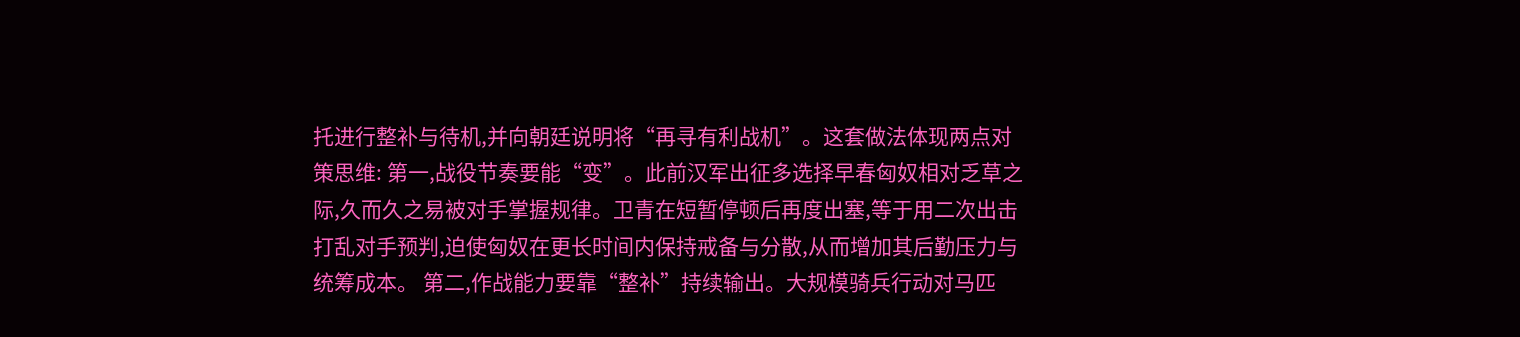托进行整补与待机,并向朝廷说明将“再寻有利战机”。这套做法体现两点对策思维: 第一,战役节奏要能“变”。此前汉军出征多选择早春匈奴相对乏草之际,久而久之易被对手掌握规律。卫青在短暂停顿后再度出塞,等于用二次出击打乱对手预判,迫使匈奴在更长时间内保持戒备与分散,从而增加其后勤压力与统筹成本。 第二,作战能力要靠“整补”持续输出。大规模骑兵行动对马匹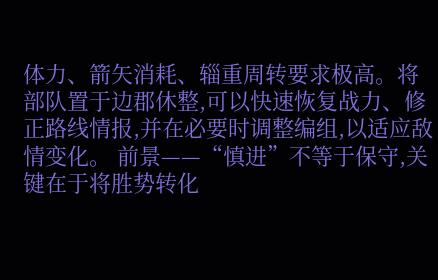体力、箭矢消耗、辎重周转要求极高。将部队置于边郡休整,可以快速恢复战力、修正路线情报,并在必要时调整编组,以适应敌情变化。 前景——“慎进”不等于保守,关键在于将胜势转化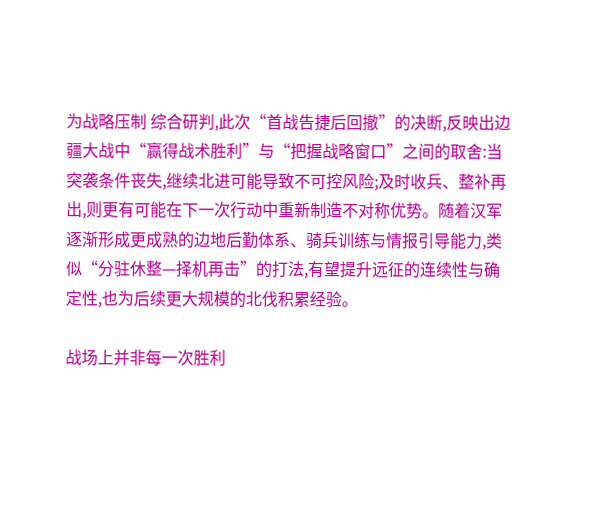为战略压制 综合研判,此次“首战告捷后回撤”的决断,反映出边疆大战中“赢得战术胜利”与“把握战略窗口”之间的取舍:当突袭条件丧失,继续北进可能导致不可控风险;及时收兵、整补再出,则更有可能在下一次行动中重新制造不对称优势。随着汉军逐渐形成更成熟的边地后勤体系、骑兵训练与情报引导能力,类似“分驻休整—择机再击”的打法,有望提升远征的连续性与确定性,也为后续更大规模的北伐积累经验。

战场上并非每一次胜利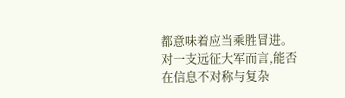都意味着应当乘胜冒进。对一支远征大军而言,能否在信息不对称与复杂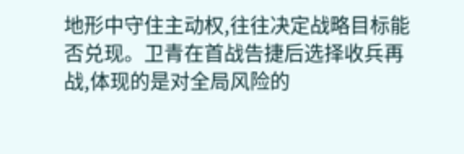地形中守住主动权,往往决定战略目标能否兑现。卫青在首战告捷后选择收兵再战,体现的是对全局风险的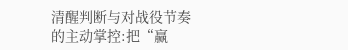清醒判断与对战役节奏的主动掌控:把“赢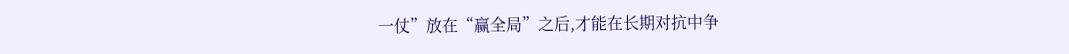一仗”放在“赢全局”之后,才能在长期对抗中争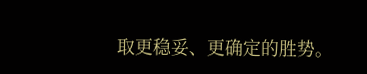取更稳妥、更确定的胜势。